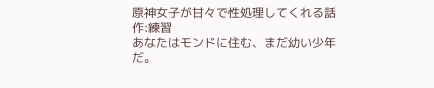原神女子が甘々で性処理してくれる話 作:練習
あなたはモンドに住む、まだ幼い少年だ。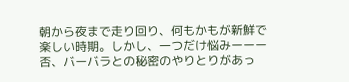朝から夜まで走り回り、何もかもが新鮮で楽しい時期。しかし、一つだけ悩みーーー否、バーバラとの秘密のやりとりがあっ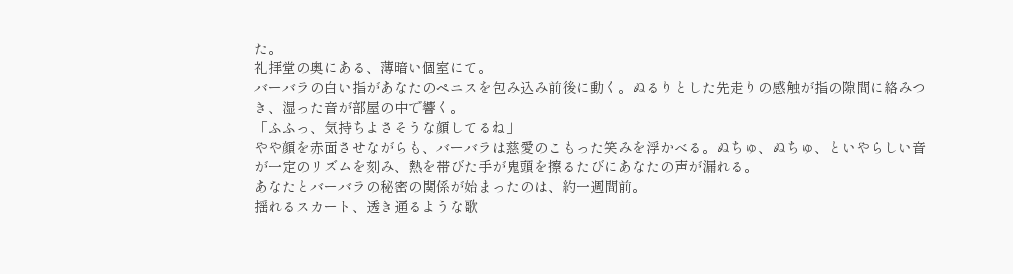た。
礼拝堂の奥にある、薄暗い個室にて。
バーバラの白い指があなたのペニスを包み込み前後に動く。ぬるりとした先走りの感触が指の隙間に絡みつき、湿った音が部屋の中で響く。
「ふふっ、気持ちよさそうな顔してるね」
やや顔を赤面させながらも、バーバラは慈愛のこもった笑みを浮かべる。ぬちゅ、ぬちゅ、といやらしい音が一定のリズムを刻み、熱を帯びた手が鬼頭を擦るたびにあなたの声が漏れる。
あなたとバーバラの秘密の関係が始まったのは、約一週間前。
揺れるスカート、透き通るような歌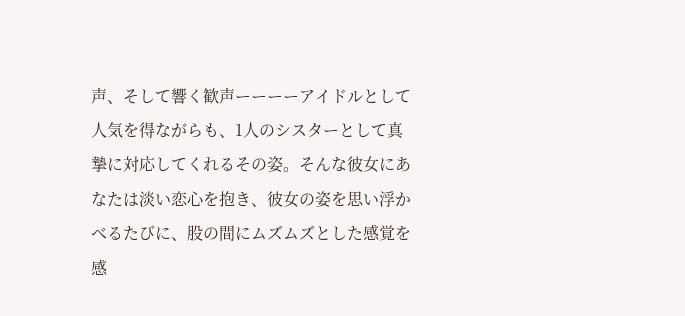声、そして響く歓声ーーーーアイドルとして人気を得ながらも、1人のシスターとして真摯に対応してくれるその姿。そんな彼女にあなたは淡い恋心を抱き、彼女の姿を思い浮かべるたびに、股の間にムズムズとした感覚を感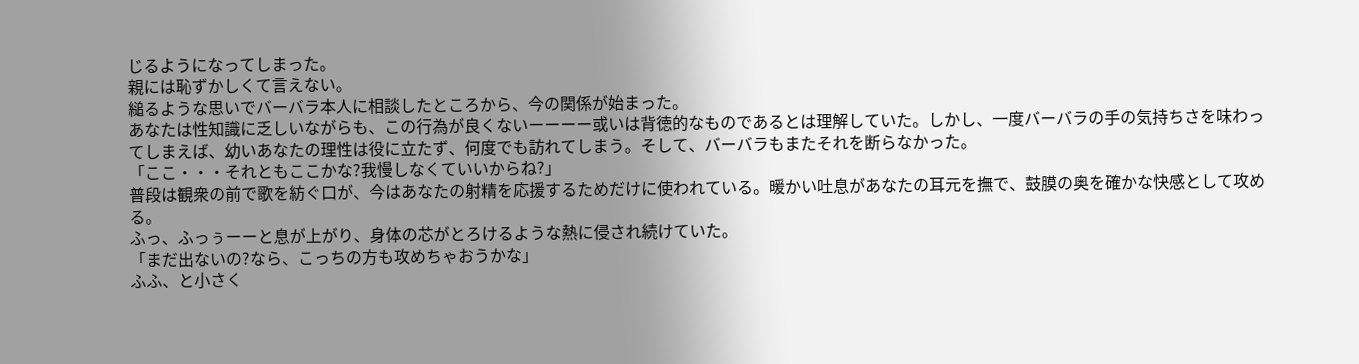じるようになってしまった。
親には恥ずかしくて言えない。
縋るような思いでバーバラ本人に相談したところから、今の関係が始まった。
あなたは性知識に乏しいながらも、この行為が良くないーーーー或いは背徳的なものであるとは理解していた。しかし、一度バーバラの手の気持ちさを味わってしまえば、幼いあなたの理性は役に立たず、何度でも訪れてしまう。そして、バーバラもまたそれを断らなかった。
「ここ・・・それともここかな?我慢しなくていいからね?」
普段は観衆の前で歌を紡ぐ口が、今はあなたの射精を応援するためだけに使われている。暖かい吐息があなたの耳元を撫で、鼓膜の奥を確かな快感として攻める。
ふっ、ふっぅーーと息が上がり、身体の芯がとろけるような熱に侵され続けていた。
「まだ出ないの?なら、こっちの方も攻めちゃおうかな」
ふふ、と小さく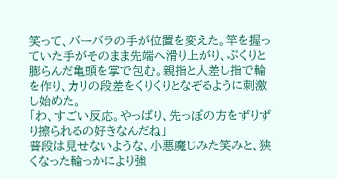笑って、バーバラの手が位置を変えた。竿を握っていた手がそのまま先端へ滑り上がり、ぷくりと膨らんだ亀頭を掌で包む。親指と人差し指で輪を作り、カリの段差をくりくりとなぞるように刺激し始めた。
「わ、すごい反応。やっぱり、先っぽの方をずりずり擦られるの好きなんだね」
普段は見せないような、小悪魔じみた笑みと、狭くなった輪っかにより強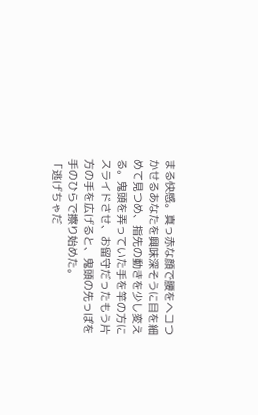まる快感。真っ赤な顔で腰をヘコつかせるあなたを興味深そうに目を細めて見つめ、指先の動きを少し変える。鬼頭を弄っていた手を竿の方にスライドさせ、お留守だったもう片方の手を広げると、鬼頭の先っぽを手のひらで擦り始めた。
「逃げちゃだ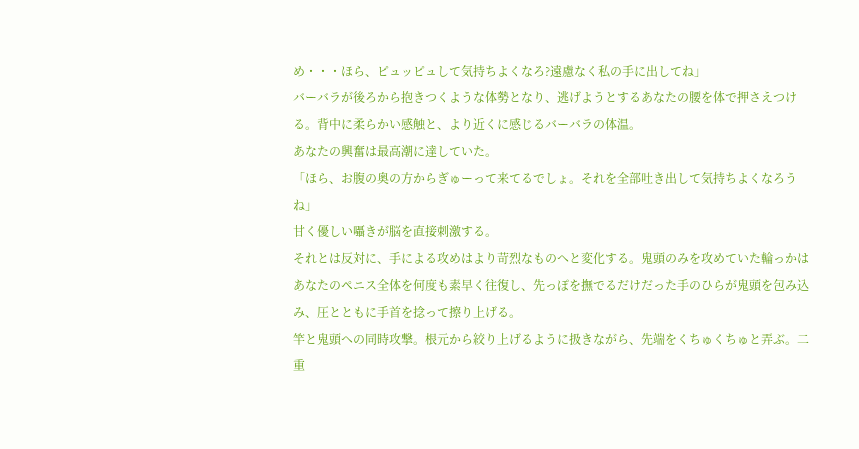め・・・ほら、ピュッピュして気持ちよくなろ?遠慮なく私の手に出してね」
バーバラが後ろから抱きつくような体勢となり、逃げようとするあなたの腰を体で押さえつける。背中に柔らかい感触と、より近くに感じるバーバラの体温。
あなたの興奮は最高潮に達していた。
「ほら、お腹の奥の方からぎゅーって来てるでしょ。それを全部吐き出して気持ちよくなろうね」
甘く優しい囁きが脳を直接刺激する。
それとは反対に、手による攻めはより苛烈なものへと変化する。鬼頭のみを攻めていた輪っかはあなたのペニス全体を何度も素早く往復し、先っぽを撫でるだけだった手のひらが鬼頭を包み込み、圧とともに手首を捻って擦り上げる。
竿と鬼頭への同時攻撃。根元から絞り上げるように扱きながら、先端をくちゅくちゅと弄ぶ。二重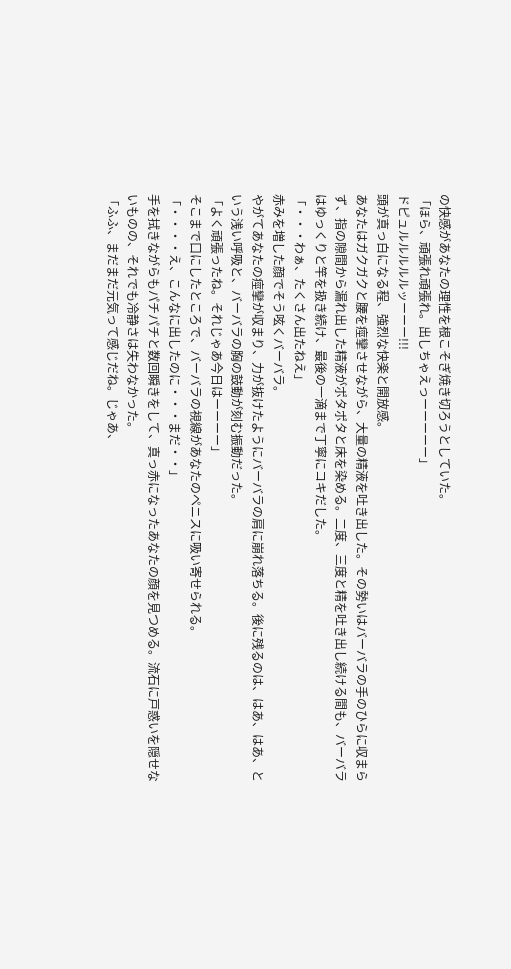の快感があなたの理性を根こそぎ焼き切ろうとしていた。
「ほら、頑張れ頑張れ。出しちゃえっーーーーー」
ドピュルルルルルッーーー!!!
頭が真っ白になる程、強烈な快楽と開放感。
あなたはガクガクと腰を痙攣させながら、大量の精液を吐き出した。その勢いはバーバラの手のひらに収まらず、指の隙間から漏れ出した精液がポタポタと床を染める。二度、三度と精を吐き出し続ける間も、バーバラはゆっくりと竿を扱き続け、最後の一滴まで丁寧にコキだした。
「・・・わぁ、たくさん出たねえ」
赤みを増した顔でそう呟くバーバラ。
やがてあなたの痙攣が収まり、力が抜けたようにバーバラの肩に崩れ落ちる。後に残るのは、はあ、はあ、という浅い呼吸と、バーバラの胸の鼓動が刻む振動だった。
「よく頑張ったね。それじゃあ今日はーーーー」
そこまで口にしたところで、バーバラの視線があなたのペニスに吸い寄せられる。
「・・・・え、こんなに出したのに・・・まだ・・」
手を拭きながらもパチパチと数回瞬きをして、真っ赤になったあなたの顔を見つめる。流石に戸惑いを隠せないものの、それでも冷静さは失わなかった。
「ふふ、まだまだ元気って感じだね。じゃあ、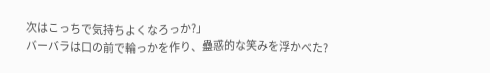次はこっちで気持ちよくなろっか?」
バーバラは口の前で輪っかを作り、蠱惑的な笑みを浮かべた?